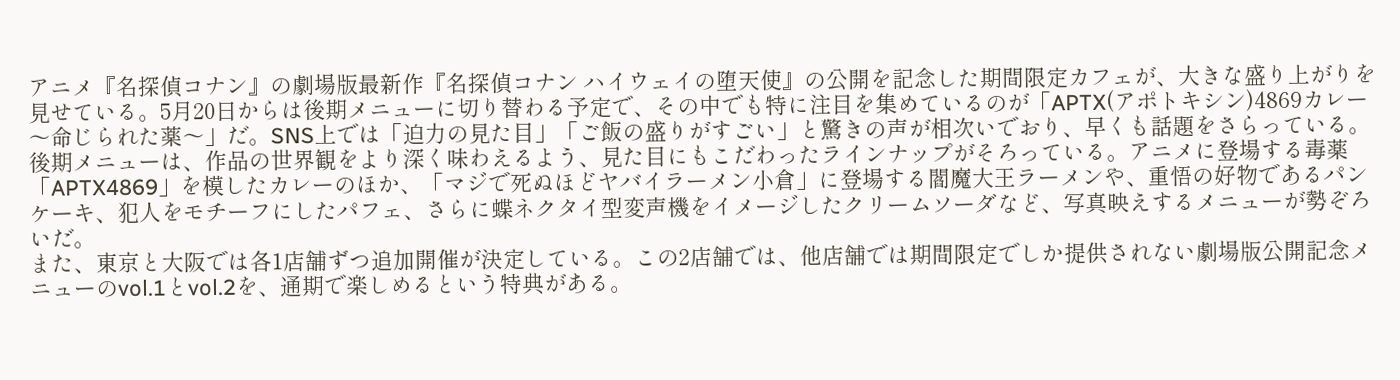アニメ『名探偵コナン』の劇場版最新作『名探偵コナン ハイウェイの堕天使』の公開を記念した期間限定カフェが、大きな盛り上がりを見せている。5月20日からは後期メニューに切り替わる予定で、その中でも特に注目を集めているのが「APTX(アポトキシン)4869カレー〜命じられた薬〜」だ。SNS上では「迫力の見た目」「ご飯の盛りがすごい」と驚きの声が相次いでおり、早くも話題をさらっている。
後期メニューは、作品の世界観をより深く味わえるよう、見た目にもこだわったラインナップがそろっている。アニメに登場する毒薬「APTX4869」を模したカレーのほか、「マジで死ぬほどヤバイラーメン小倉」に登場する閻魔大王ラーメンや、重悟の好物であるパンケーキ、犯人をモチーフにしたパフェ、さらに蝶ネクタイ型変声機をイメージしたクリームソーダなど、写真映えするメニューが勢ぞろいだ。
また、東京と大阪では各1店舗ずつ追加開催が決定している。この2店舗では、他店舗では期間限定でしか提供されない劇場版公開記念メニューのvol.1とvol.2を、通期で楽しめるという特典がある。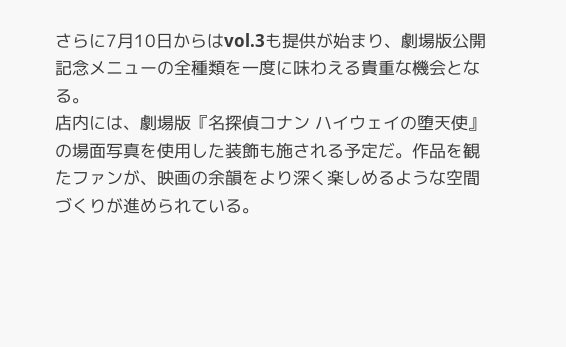さらに7月10日からはvol.3も提供が始まり、劇場版公開記念メニューの全種類を一度に味わえる貴重な機会となる。
店内には、劇場版『名探偵コナン ハイウェイの堕天使』の場面写真を使用した装飾も施される予定だ。作品を観たファンが、映画の余韻をより深く楽しめるような空間づくりが進められている。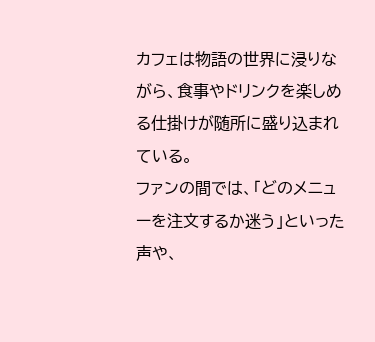カフェは物語の世界に浸りながら、食事やドリンクを楽しめる仕掛けが随所に盛り込まれている。
ファンの間では、「どのメニューを注文するか迷う」といった声や、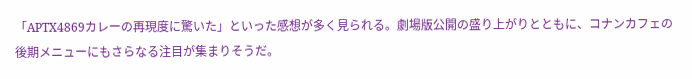「APTX4869カレーの再現度に驚いた」といった感想が多く見られる。劇場版公開の盛り上がりとともに、コナンカフェの後期メニューにもさらなる注目が集まりそうだ。